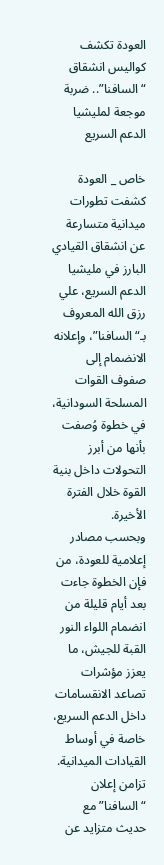العودة تكشف كواليس انشقاق “السافنا”.. ضربة موجعة لمليشيا الدعم السريع

خاص _ العودة
كشفت تطورات ميدانية متسارعة عن انشقاق القيادي البارز في مليشيا الدعم السريع، علي رزق الله المعروف بـ“السافنا”، وإعلانه الانضمام إلى صفوف القوات المسلحة السودانية، في خطوة وُصفت بأنها من أبرز التحولات داخل بنية القوة خلال الفترة الأخيرة.
وبحسب مصادر إعلامية للعودة، من فإن الخطوة جاءت بعد أيام قليلة من انضمام اللواء النور القبة للجيش، ما يعزز مؤشرات تصاعد الانقسامات داخل الدعم السريع، خاصة في أوساط القيادات الميدانية.
تزامن إعلان “السافنا” مع حديث متزايد عن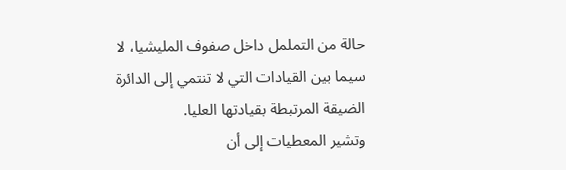حالة من التململ داخل صفوف المليشيا، لا سيما بين القيادات التي لا تنتمي إلى الدائرة الضيقة المرتبطة بقيادتها العليا.
وتشير المعطيات إلى أن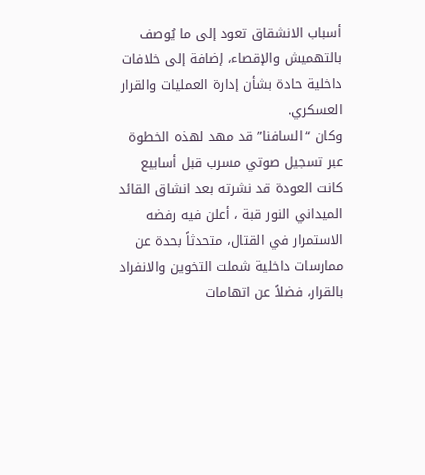أسباب الانشقاق تعود إلى ما يُوصف بالتهميش والإقصاء، إضافة إلى خلافات داخلية حادة بشأن إدارة العمليات والقرار العسكري.
وكان “السافنا” قد مهد لهذه الخطوة عبر تسجيل صوتي مسرب قبل أسابيع كانت العودة قد نشرته بعد انشاق القائد الميداني النور قبة ، أعلن فيه رفضه الاستمرار في القتال، متحدثاً بحدة عن ممارسات داخلية شملت التخوين والانفراد بالقرار، فضلاً عن اتهامات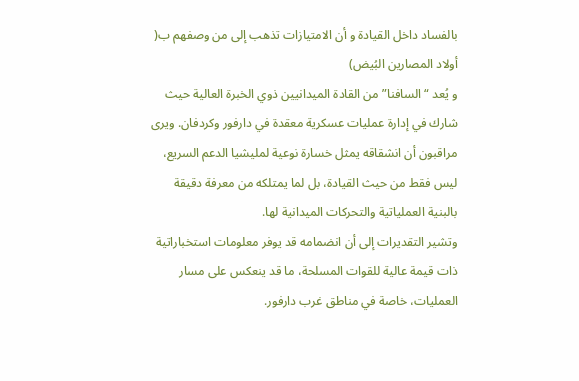بالفساد داخل القيادة و أن الامتيازات تذهب إلى من وصفهم ب( أولاد المصارين البُيض)
و يُعد “السافنا” من القادة الميدانيين ذوي الخبرة العالية حيث شارك في إدارة عمليات عسكرية معقدة في دارفور وكردفان. ويرى مراقبون أن انشقاقه يمثل خسارة نوعية لمليشيا الدعم السريع، ليس فقط من حيث القيادة، بل لما يمتلكه من معرفة دقيقة بالبنية العملياتية والتحركات الميدانية لها.
وتشير التقديرات إلى أن انضمامه قد يوفر معلومات استخباراتية ذات قيمة عالية للقوات المسلحة، ما قد ينعكس على مسار العمليات، خاصة في مناطق غرب دارفور.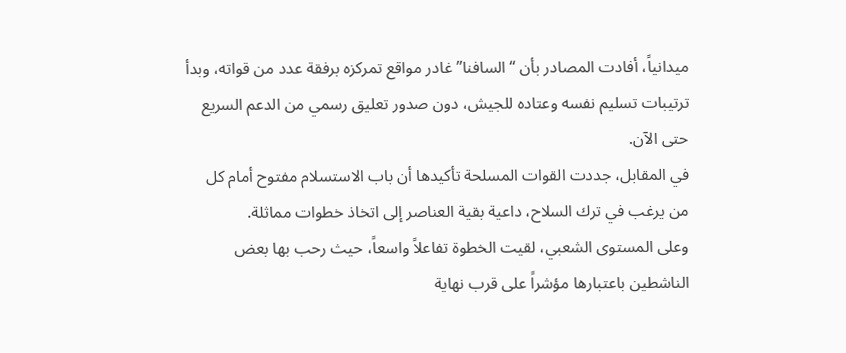ميدانياً، أفادت المصادر بأن “السافنا” غادر مواقع تمركزه برفقة عدد من قواته، وبدأ ترتيبات تسليم نفسه وعتاده للجيش، دون صدور تعليق رسمي من الدعم السريع حتى الآن.
في المقابل، جددت القوات المسلحة تأكيدها أن باب الاستسلام مفتوح أمام كل من يرغب في ترك السلاح، داعية بقية العناصر إلى اتخاذ خطوات مماثلة.
وعلى المستوى الشعبي، لقيت الخطوة تفاعلاً واسعاً، حيث رحب بها بعض الناشطين باعتبارها مؤشراً على قرب نهاية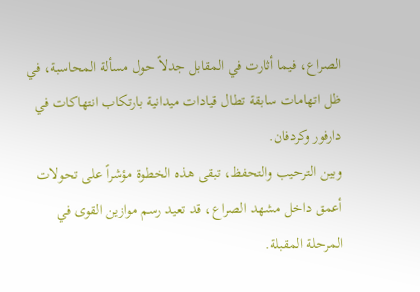الصراع، فيما أثارت في المقابل جدلاً حول مسألة المحاسبة، في ظل اتهامات سابقة تطال قيادات ميدانية بارتكاب انتهاكات في دارفور وكردفان.
وبين الترحيب والتحفظ، تبقى هذه الخطوة مؤشراً على تحولات أعمق داخل مشهد الصراع، قد تعيد رسم موازين القوى في المرحلة المقبلة.